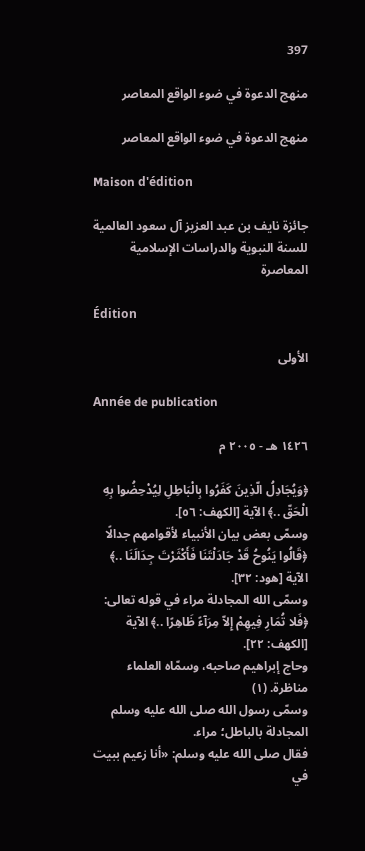397

منهج الدعوة في ضوء الواقع المعاصر

منهج الدعوة في ضوء الواقع المعاصر

Maison d'édition

جائزة نايف بن عبد العزيز آل سعود العالمية للسنة النبوية والدراسات الإسلامية المعاصرة

Édition

الأولى

Année de publication

١٤٢٦ هـ - ٢٠٠٥ م

﴿وَيُجَادِلُ الّذِينَ كَفَرُوا بِالْبَاطِلِ لِيُدْحِضُوا بِهِ الْحَقّ ..﴾ الآية [الكهف: ٥٦].
وسمّى بعض بيان الأنبياء لأقوامهم جدالًا ﴿قَالُوا يَنُوحُ قَدْ جَادَلْتَنَا فَأَكْثَرْتَ جِدَالَنَا ..﴾ الآية [هود: ٣٢].
وسمّى الله المجادلة مراء في قوله تعالى: ﴿فَلا تُمَارِ فِيهِمْ إِلاّ مِرَآءً ظَاهِرًا ..﴾ الآية [الكهف: ٢٢].
وحاج إبراهيم صاحبه، وسمّاه العلماء مناظرة. (١)
وسمّى رسول الله صلى الله عليه وسلم المجادلة بالباطل؛ مراء.
فقال صلى الله عليه وسلم: «أنا زعيم ببيت في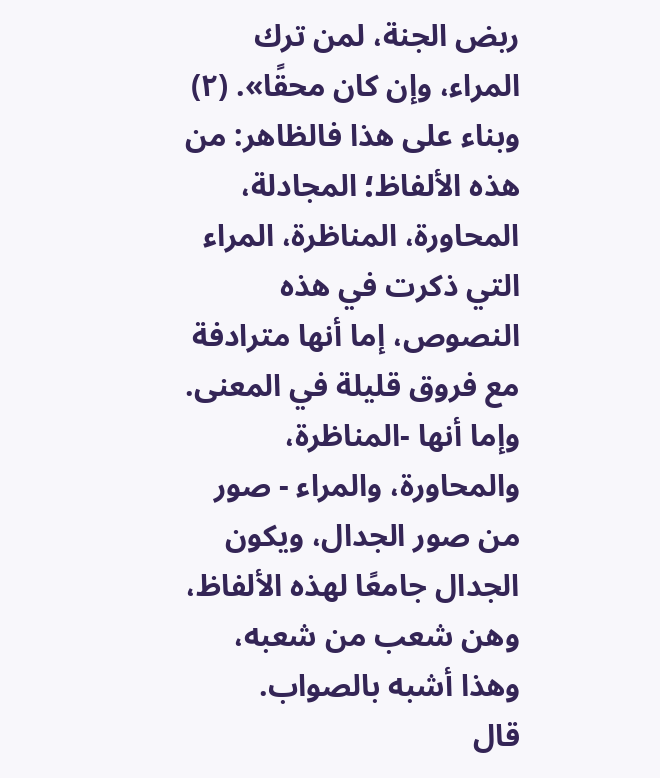ربض الجنة، لمن ترك المراء، وإن كان محقًا». (٢)
وبناء على هذا فالظاهر: من هذه الألفاظ؛ المجادلة، المحاورة، المناظرة، المراء التي ذكرت في هذه النصوص، إما أنها مترادفة مع فروق قليلة في المعنى.
وإما أنها -المناظرة، والمحاورة، والمراء - صور من صور الجدال، ويكون الجدال جامعًا لهذه الألفاظ، وهن شعب من شعبه، وهذا أشبه بالصواب.
قال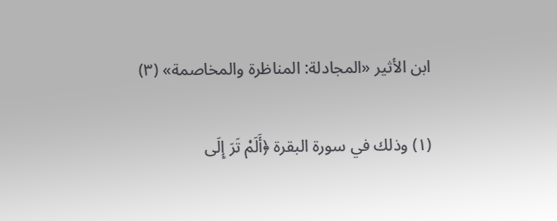ابن الأثير «المجادلة: المناظرة والمخاصمة» (٣)

(١) وذلك في سورة البقرة ﴿أَلَمْ تَرَ إِلَى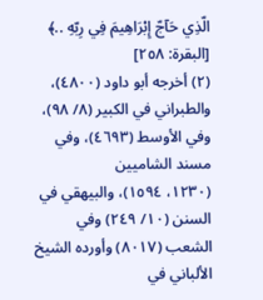الّذِي حَآجّ إِبْرَاهِيمَ فِي رِبّهِ ..﴾ [البقرة: ٢٥٨]
(٢) أخرجه أبو داود (٤٨٠٠)، والطبراني في الكبير (٨/ ٩٨)، وفي الأوسط (٤٦٩٣)، وفي مسند الشاميين
(١٢٣٠، ١٥٩٤)، والبيهقي في السنن (١٠/ ٢٤٩) وفي الشعب (٨٠١٧) وأورده الشيخ الألباني في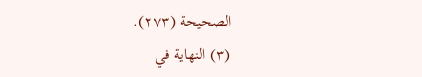الصحيحة (٢٧٣).
(٣) النهاية في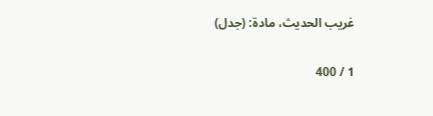غريب الحديث، مادة: (جدل)

1 / 400